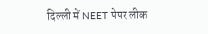दिल्ली में NEET पेपर लीक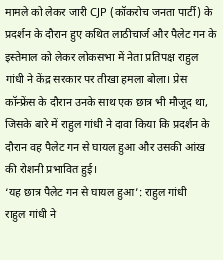मामले को लेकर जारी CJP (कॉकरोच जनता पार्टी) के प्रदर्शन के दौरान हुए कथित लाठीचार्ज और पैलेट गन के इस्तेमाल को लेकर लोकसभा में नेता प्रतिपक्ष राहुल गांधी ने केंद्र सरकार पर तीखा हमला बोला। प्रेस कॉन्फ्रेंस के दौरान उनके साथ एक छात्र भी मौजूद था, जिसके बारे में राहुल गांधी ने दावा किया कि प्रदर्शन के दौरान वह पैलेट गन से घायल हुआ और उसकी आंख की रोशनी प्रभावित हुई।
‘यह छात्र पैलेट गन से घायल हुआ’: राहुल गांधी
राहुल गांधी ने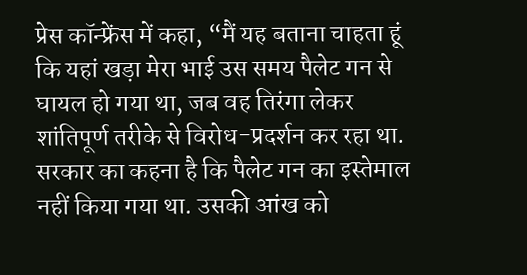प्रेस कॉन्फ्रेंस में कहा, “मैं यह बताना चाहता हूं कि यहां खड़ा मेरा भाई उस समय पैलेट गन से घायल हो गया था, जब वह तिरंगा लेकर शांतिपूर्ण तरीके से विरोध-प्रदर्शन कर रहा था. सरकार का कहना है कि पैलेट गन का इस्तेमाल नहीं किया गया था. उसकी आंख को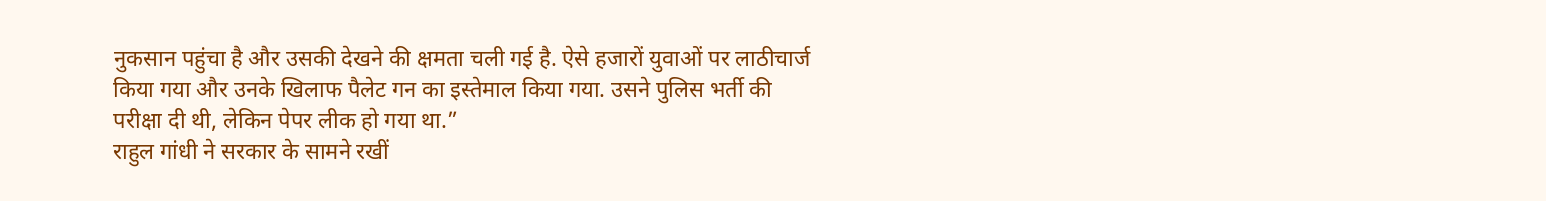नुकसान पहुंचा है और उसकी देखने की क्षमता चली गई है. ऐसे हजारों युवाओं पर लाठीचार्ज किया गया और उनके खिलाफ पैलेट गन का इस्तेमाल किया गया. उसने पुलिस भर्ती की परीक्षा दी थी, लेकिन पेपर लीक हो गया था.”
राहुल गांधी ने सरकार के सामने रखीं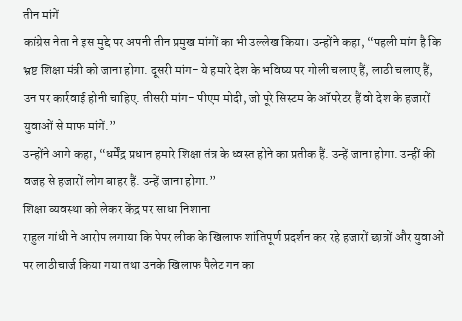तीन मांगें
कांग्रेस नेता ने इस मुद्दे पर अपनी तीन प्रमुख मांगों का भी उल्लेख किया। उन्होंने कहा, “पहली मांग है कि भ्रष्ट शिक्षा मंत्री को जाना होगा. दूसरी मांग- ये हमारे देश के भविष्य पर गोली चलाए हैं, लाठी चलाए हैं, उन पर कार्रवाई होनी चाहिए. तीसरी मांग- पीएम मोदी, जो पूरे सिस्टम के ऑपरेटर हैं वो देश के हजारों युवाओं से माफ मांगें.”
उन्होंने आगे कहा, “धर्मेंद्र प्रधान हमारे शिक्षा तंत्र के ध्वस्त होने का प्रतीक हैं. उन्हें जाना होगा. उन्हीं की वजह से हजारों लोग बाहर हैं. उन्हें जाना होगा.”
शिक्षा व्यवस्था को लेकर केंद्र पर साधा निशाना
राहुल गांधी ने आरोप लगाया कि पेपर लीक के खिलाफ शांतिपूर्ण प्रदर्शन कर रहे हजारों छात्रों और युवाओं पर लाठीचार्ज किया गया तथा उनके खिलाफ पैलेट गन का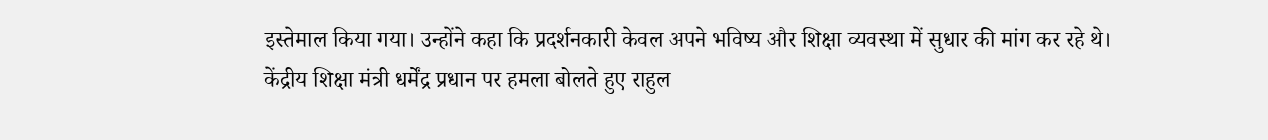इस्तेमाल किया गया। उन्होंने कहा कि प्रदर्शनकारी केवल अपने भविष्य और शिक्षा व्यवस्था में सुधार की मांग कर रहे थे।
केंद्रीय शिक्षा मंत्री धर्मेंद्र प्रधान पर हमला बोलते हुए राहुल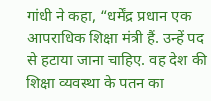गांधी ने कहा, “धर्मेंद्र प्रधान एक आपराधिक शिक्षा मंत्री हैं. उन्हें पद से हटाया जाना चाहिए. वह देश की शिक्षा व्यवस्था के पतन का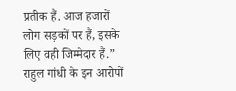प्रतीक हैं. आज हजारों लोग सड़कों पर हैं, इसके लिए वही जिम्मेदार हैं.”
राहुल गांधी के इन आरोपों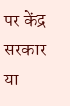पर केंद्र सरकार या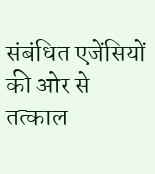संबंधित एजेंसियों की ओर से तत्काल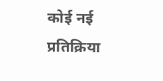कोई नई प्रतिक्रिया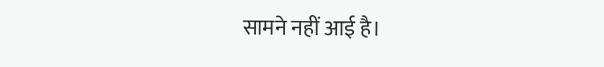सामने नहीं आई है।